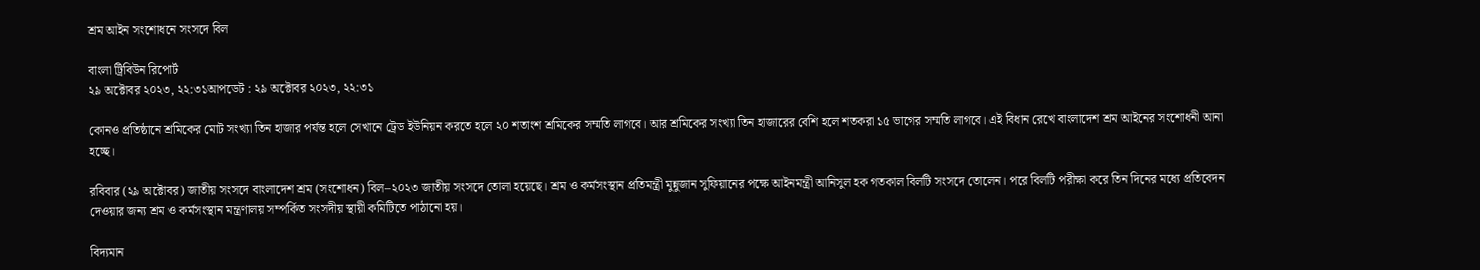শ্রম আইন সংশোধনে সংসদে বিল

বাংলা ট্রিবিউন রিপোর্ট
২৯ অক্টোবর ২০২৩, ২২:৩১আপডেট : ২৯ অক্টোবর ২০২৩, ২২:৩১

কোনও প্রতিষ্ঠানে শ্রমিকের মোট সংখ্যা তিন হাজার পর্যন্ত হলে সেখানে ট্রেড ইউনিয়ন করতে হলে ২০ শতাংশ শ্রমিকের সম্মতি লাগবে। আর শ্রমিকের সংখ্যা তিন হাজারের বেশি হলে শতকরা ১৫ ভাগের সম্মতি লাগবে। এই বিধান রেখে বাংলাদেশ শ্রম আইনের সংশোধনী আনা হচ্ছে।

রবিবার (২৯ অক্টোবর) জাতীয় সংসদে বাংলাদেশ শ্রম (সংশোধন) বিল–২০২৩ জাতীয় সংসদে তোলা হয়েছে। শ্রম ও কর্মসংস্থান প্রতিমন্ত্রী মুন্নুজান সুফিয়ানের পক্ষে আইনমন্ত্রী আনিসুল হক গতকাল বিলটি সংসদে তোলেন। পরে বিলটি পরীক্ষা করে তিন দিনের মধ্যে প্রতিবেদন দেওয়ার জন্য শ্রম ও কর্মসংস্থান মন্ত্রণালয় সম্পর্কিত সংসদীয় স্থায়ী কমিটিতে পাঠানো হয়।

বিদ্যমান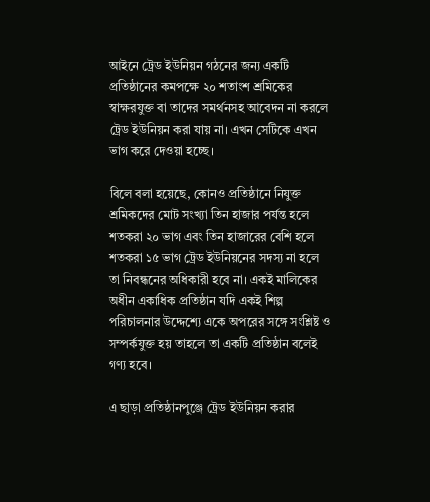আইনে ট্রেড ইউনিয়ন গঠনের জন্য একটি প্রতিষ্ঠানের কমপক্ষে ২০ শতাংশ শ্রমিকের স্বাক্ষরযুক্ত বা তাদের সমর্থনসহ আবেদন না করলে ট্রেড ইউনিয়ন করা যায় না। এখন সেটিকে এখন ভাগ করে দেওয়া হচ্ছে।

বিলে বলা হয়েছে, কোনও প্রতিষ্ঠানে নিযুক্ত শ্রমিকদের মোট সংখ্যা তিন হাজার পর্যন্ত হলে শতকরা ২০ ভাগ এবং তিন হাজারের বেশি হলে শতকরা ১৫ ভাগ ট্রেড ইউনিয়নের সদস্য না হলে তা নিবন্ধনের অধিকারী হবে না। একই মালিকের অধীন একাধিক প্রতিষ্ঠান যদি একই শিল্প পরিচালনার উদ্দেশ্যে একে অপরের সঙ্গে সংশ্লিষ্ট ও সম্পর্কযুক্ত হয় তাহলে তা একটি প্রতিষ্ঠান বলেই গণ্য হবে।

এ ছাড়া প্রতিষ্ঠানপুঞ্জে ট্রেড ইউনিয়ন করার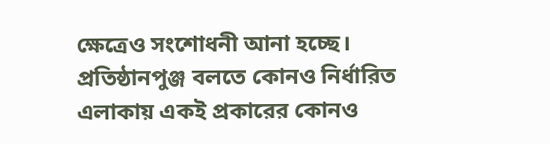ক্ষেত্রেও সংশোধনী আনা হচ্ছে। প্রতিষ্ঠানপুঞ্জ বলতে কোনও নির্ধারিত এলাকায় একই প্রকারের কোনও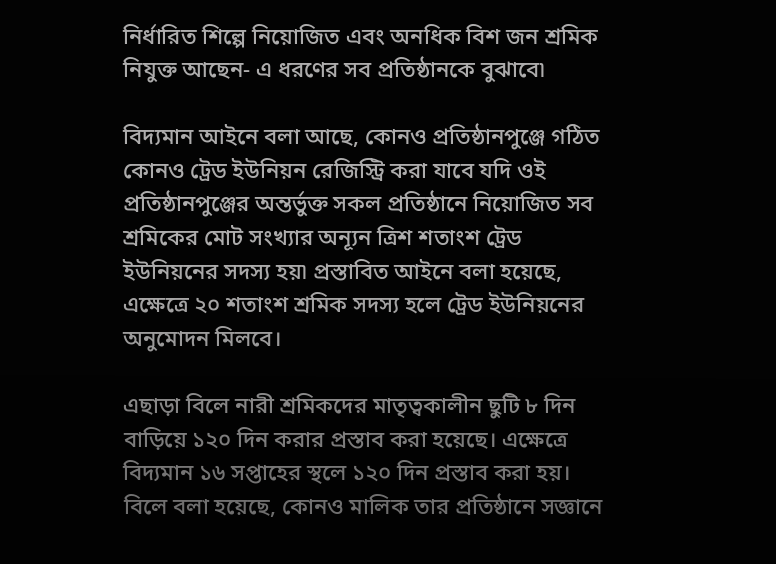নির্ধারিত শিল্পে নিয়োজিত এবং অনধিক বিশ জন শ্রমিক নিযুক্ত আছেন- এ ধরণের সব প্রতিষ্ঠানকে বুঝাবে৷

বিদ্যমান আইনে বলা আছে, কোনও প্রতিষ্ঠানপুঞ্জে গঠিত কোনও ট্রেড ইউনিয়ন রেজিস্ট্রি করা যাবে যদি ওই প্রতিষ্ঠানপুঞ্জের অন্তর্ভুক্ত সকল প্রতিষ্ঠানে নিয়োজিত সব শ্রমিকের মোট সংখ্যার অন্যূন ত্রিশ শতাংশ ট্রেড ইউনিয়নের সদস্য হয়৷ প্রস্তাবিত আইনে বলা হয়েছে, এক্ষেত্রে ২০ শতাংশ শ্রমিক সদস্য হলে ট্রেড ইউনিয়নের অনুমোদন মিলবে।

এছাড়া বিলে নারী শ্রমিকদের মাতৃত্বকালীন ছুটি ৮ দিন বাড়িয়ে ১২০ দিন করার প্রস্তাব করা হয়েছে। এক্ষেত্রে বিদ্যমান ১৬ সপ্তাহের স্থলে ১২০ দিন প্রস্তাব করা হয়। বিলে বলা হয়েছে, কোনও মালিক তার প্রতিষ্ঠানে সজ্ঞানে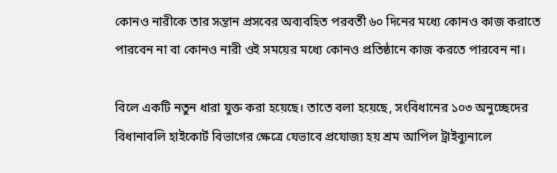কোনও নারীকে তার সন্তান প্রসবের অব্যবহিত পরবর্তী ৬০ দিনের মধ্যে কোনও কাজ করাতে পারবেন না বা কোনও নারী ওই সময়ের মধ্যে কোনও প্রতিষ্ঠানে কাজ করতে পারবেন না।

বিলে একটি নতুন ধারা যুক্ত করা হয়েছে। তাতে বলা হয়েছে, সংবিধানের ১০৩ অনুচ্ছেদের বিধানাবলি হাইকোর্ট বিভাগের ক্ষেত্রে যেভাবে প্রযোজ্য হয় শ্রম আপিল ট্রাইব্যুনালে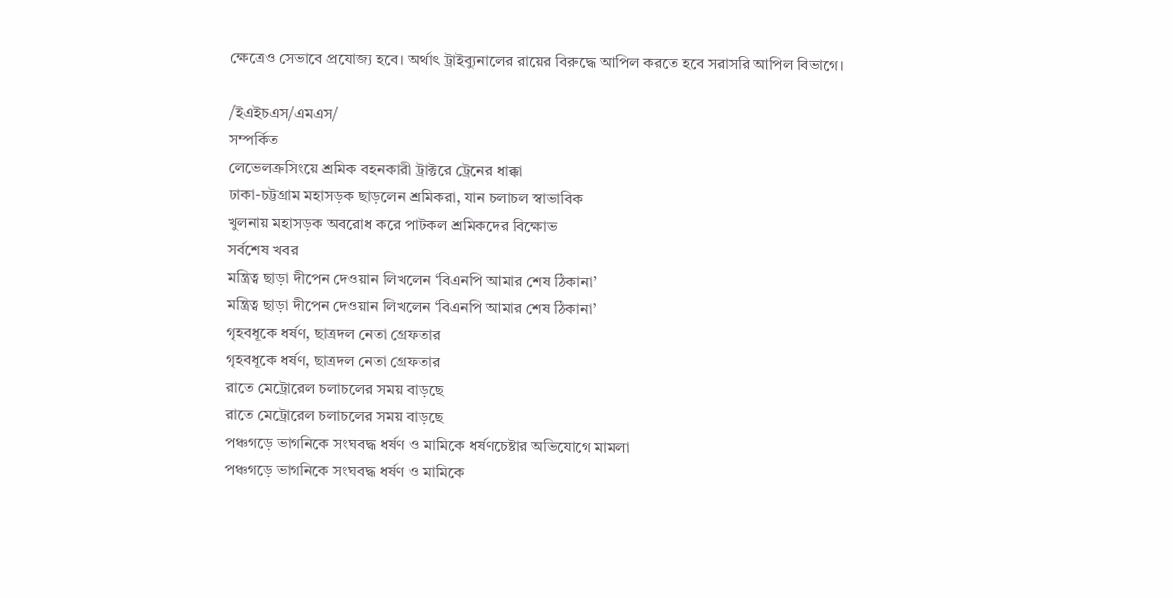ক্ষেত্রেও সেভাবে প্রযোজ্য হবে। অর্থাৎ ট্রাইব্যুনালের রায়ের বিরুদ্ধে আপিল করতে হবে সরাসরি আপিল বিভাগে।

/ইএইচএস/এমএস/
সম্পর্কিত
লেভেলক্রসিংয়ে শ্রমিক বহনকারী ট্রাক্টরে ট্রেনের ধাক্কা
ঢাকা-চট্টগ্রাম মহাসড়ক ছাড়লেন শ্রমিকরা, যান চলাচল স্বাভাবিক
খুলনায় মহাসড়ক অবরোধ করে পাটকল শ্রমিকদের বিক্ষোভ
সর্বশেষ খবর
মন্ত্রিত্ব ছাড়া দীপেন দেওয়ান লিখলেন ‘বিএনপি আমার শেষ ঠিকানা’
মন্ত্রিত্ব ছাড়া দীপেন দেওয়ান লিখলেন ‘বিএনপি আমার শেষ ঠিকানা’
গৃহবধূকে ধর্ষণ, ছাত্রদল নেতা গ্রেফতার
গৃহবধূকে ধর্ষণ, ছাত্রদল নেতা গ্রেফতার
রাতে মেট্রোরেল চলাচলের সময় বাড়ছে
রাতে মেট্রোরেল চলাচলের সময় বাড়ছে
পঞ্চগড়ে ভাগনিকে সংঘবদ্ধ ধর্ষণ ও মামিকে ধর্ষণচেষ্টার অভিযোগে মামলা
পঞ্চগড়ে ভাগনিকে সংঘবদ্ধ ধর্ষণ ও মামিকে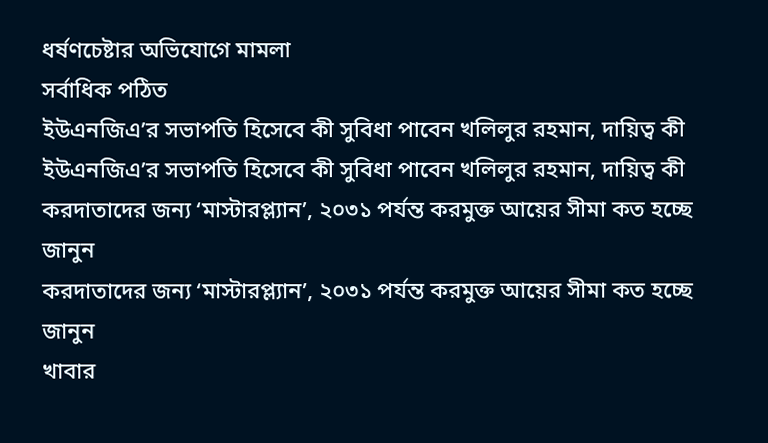ধর্ষণচেষ্টার অভিযোগে মামলা
সর্বাধিক পঠিত
ইউএনজিএ’র সভাপতি হিসেবে কী সুবিধা পাবেন খলিলুর রহমান, দায়িত্ব কী
ইউএনজিএ’র সভাপতি হিসেবে কী সুবিধা পাবেন খলিলুর রহমান, দায়িত্ব কী
করদাতাদের জন্য ‘মাস্টারপ্ল্যান’, ২০৩১ পর্যন্ত করমুক্ত আয়ের সীমা কত হচ্ছে জানুন
করদাতাদের জন্য ‘মাস্টারপ্ল্যান’, ২০৩১ পর্যন্ত করমুক্ত আয়ের সীমা কত হচ্ছে জানুন
খাবার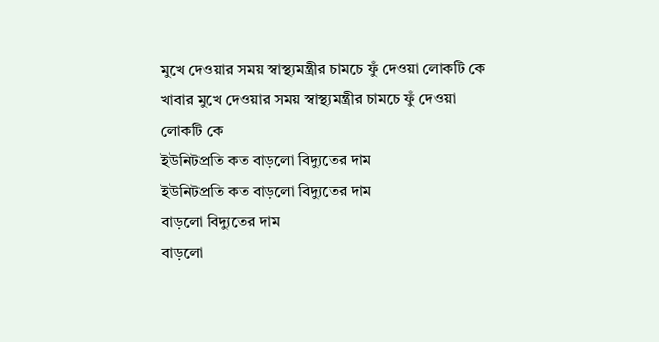মুখে দেওয়ার সময় স্বাস্থ্যমন্ত্রীর চামচে ফুঁ দেওয়া লোকটি কে
খাবার মুখে দেওয়ার সময় স্বাস্থ্যমন্ত্রীর চামচে ফুঁ দেওয়া লোকটি কে
ইউনিটপ্রতি কত বাড়লো বিদ্যুতের দাম
ইউনিটপ্রতি কত বাড়লো বিদ্যুতের দাম
বাড়লো বিদ্যুতের দাম
বাড়লো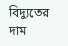বিদ্যুতের দাম